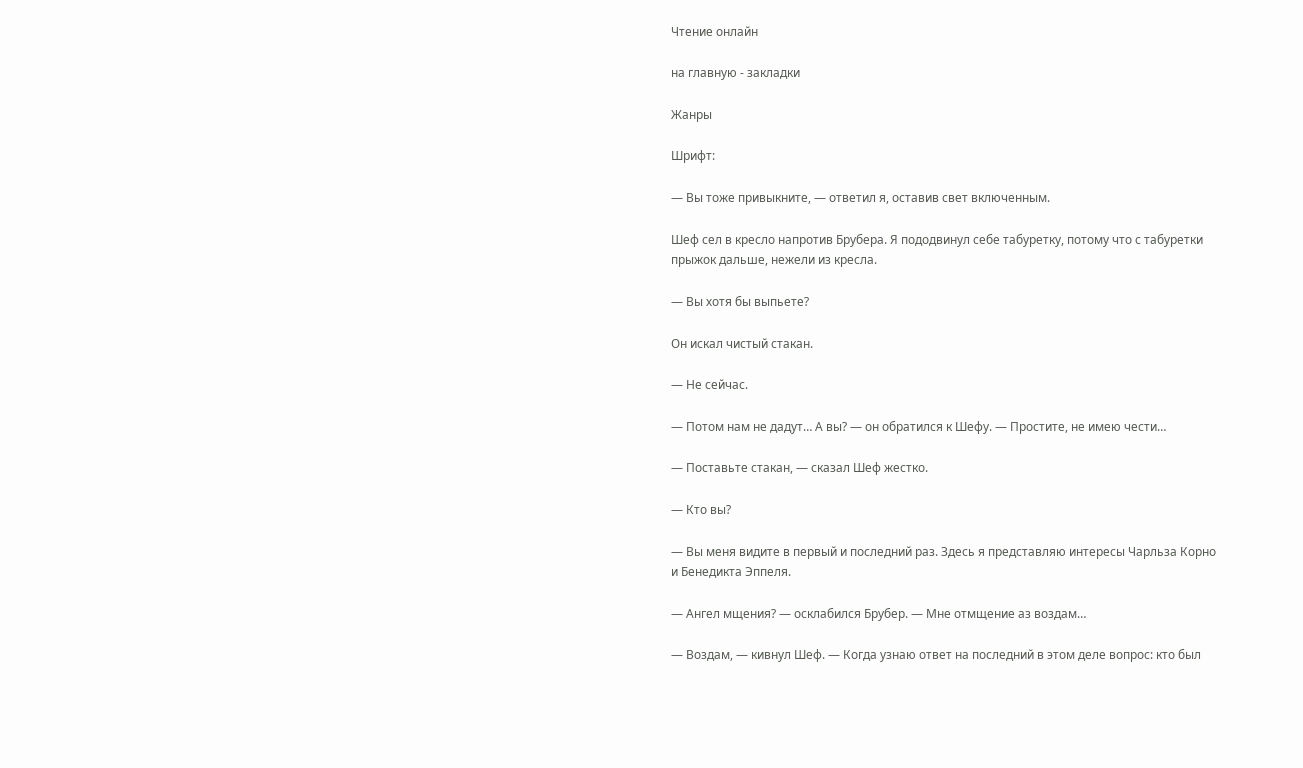Чтение онлайн

на главную - закладки

Жанры

Шрифт:

— Вы тоже привыкните, — ответил я, оставив свет включенным.

Шеф сел в кресло напротив Брубера. Я пододвинул себе табуретку, потому что с табуретки прыжок дальше, нежели из кресла.

— Вы хотя бы выпьете?

Он искал чистый стакан.

— Не сейчас.

— Потом нам не дадут… А вы? — он обратился к Шефу. — Простите, не имею чести…

— Поставьте стакан, — сказал Шеф жестко.

— Кто вы?

— Вы меня видите в первый и последний раз. Здесь я представляю интересы Чарльза Корно и Бенедикта Эппеля.

— Ангел мщения? — осклабился Брубер. — Мне отмщение аз воздам…

— Воздам, — кивнул Шеф. — Когда узнаю ответ на последний в этом деле вопрос: кто был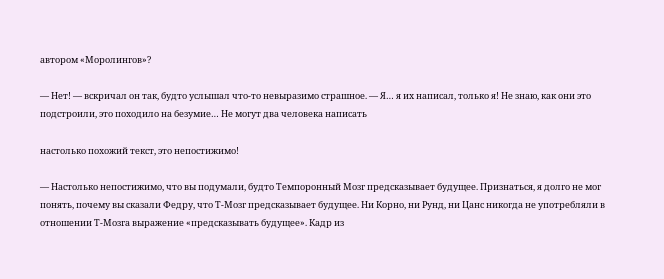автором «Моролингов»?

— Нет! — вскричал он так, будто услышал что-то невыразимо страшное. — Я… я их написал, только я! Не знаю, как они это подстроили, это походило на безумие… Не могут два человека написать

настолько похожий текст, это непостижимо!

— Настолько непостижимо, что вы подумали, будто Темпоронный Мозг предсказывает будущее. Признаться, я долго не мог понять, почему вы сказали Федру, что Т-Мозг предсказывает будущее. Ни Корно, ни Рунд, ни Цанс никогда не употребляли в отношении Т-Мозга выражение «предсказывать будущее». Кадр из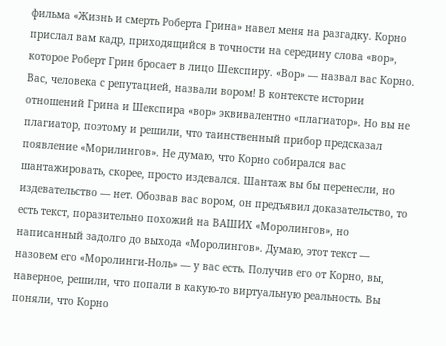фильма «Жизнь и смерть Роберта Грина» навел меня на разгадку. Корно прислал вам кадр, приходящийся в точности на середину слова «вор», которое Роберт Грин бросает в лицо Шекспиру. «Вор» — назвал вас Корно. Вас, человека с репутацией, назвали вором! В контексте истории отношений Грина и Шекспира «вор» эквивалентно «плагиатор». Но вы не плагиатор, поэтому и решили, что таинственный прибор предсказал появление «Морилингов». Не думаю, что Корно собирался вас шантажировать, скорее, просто издевался. Шантаж вы бы перенесли, но издевательство — нет. Обозвав вас вором, он предъявил доказательство, то есть текст, поразительно похожий на ВАШИХ «Моролингов», но написанный задолго до выхода «Моролингов». Думаю, этот текст — назовем его «Моролинги-Ноль» — у вас есть. Получив его от Корно, вы, наверное, решили, что попали в какую-то виртуальную реальность. Вы поняли, что Корно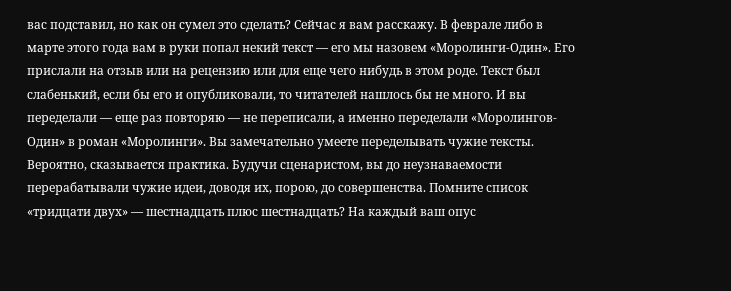вас подставил, но как он сумел это сделать? Сейчас я вам расскажу. В феврале либо в марте этого года вам в руки попал некий текст — его мы назовем «Моролинги-Один». Его прислали на отзыв или на рецензию или для еще чего нибудь в этом роде. Текст был слабенький, если бы его и опубликовали, то читателей нашлось бы не много. И вы переделали — еще раз повторяю — не переписали, а именно переделали «Моролингов-Один» в роман «Моролинги». Вы замечательно умеете переделывать чужие тексты. Вероятно, сказывается практика. Будучи сценаристом, вы до неузнаваемости перерабатывали чужие идеи, доводя их, порою, до совершенства. Помните список «тридцати двух» — шестнадцать плюс шестнадцать? На каждый ваш опус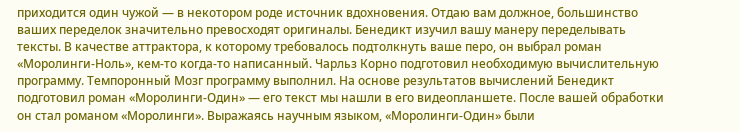приходится один чужой — в некотором роде источник вдохновения. Отдаю вам должное, большинство ваших переделок значительно превосходят оригиналы. Бенедикт изучил вашу манеру переделывать тексты. В качестве аттрактора, к которому требовалось подтолкнуть ваше перо, он выбрал роман «Моролинги-Ноль», кем-то когда-то написанный. Чарльз Корно подготовил необходимую вычислительную программу. Темпоронный Мозг программу выполнил. На основе результатов вычислений Бенедикт подготовил роман «Моролинги-Один» — его текст мы нашли в его видеопланшете. После вашей обработки он стал романом «Моролинги». Выражаясь научным языком, «Моролинги-Один» были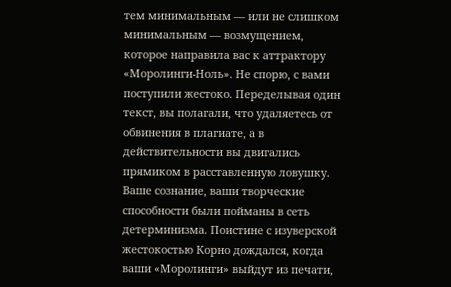тем минимальным — или не слишком минимальным — возмущением, которое направила вас к аттрактору «Моролинги-Ноль». Не спорю, с вами поступили жестоко. Переделывая один текст, вы полагали, что удаляетесь от обвинения в плагиате, а в действительности вы двигались прямиком в расставленную ловушку. Ваше сознание, ваши творческие способности были пойманы в сеть детерминизма. Поистине с изуверской жестокостью Корно дождался, когда ваши «Моролинги» выйдут из печати,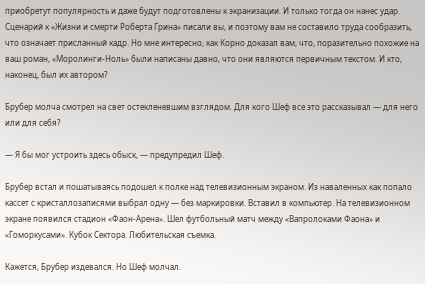приобретут популярность и даже будут подготовлены к экранизации. И только тогда он нанес удар. Сценарий к «Жизни и смерти Роберта Грина» писали вы, и поэтому вам не составило труда сообразить, что означает присланный кадр. Но мне интересно, как Корно доказал вам, что, поразительно похожие на ваш роман, «Моролинги-Ноль» были написаны давно, что они являются первичным текстом. И кто, наконец, был их автором?

Брубер молча смотрел на свет остекленевшим взглядом. Для кого Шеф все это рассказывал — для него или для себя?

— Я бы мог устроить здесь обыск, — предупредил Шеф.

Брубер встал и пошатываясь подошел к полке над телевизионным экраном. Из наваленных как попало кассет с кристаллозаписями выбрал одну — без маркировки. Вставил в компьютер. На телевизионном экране появился стадион «Фаон-Арена». Шел футбольный матч между «Вапролоками Фаона» и «Гоморкусами». Кубок Сектора. Любительская съемка.

Кажется, Брубер издевался. Но Шеф молчал.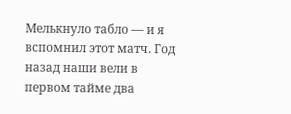Мелькнуло табло — и я вспомнил этот матч. Год назад наши вели в первом тайме два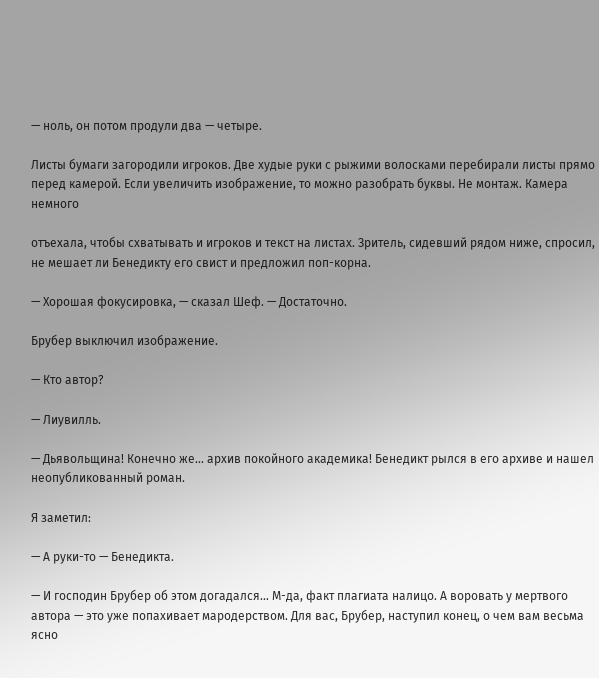— ноль, он потом продули два — четыре.

Листы бумаги загородили игроков. Две худые руки с рыжими волосками перебирали листы прямо перед камерой. Если увеличить изображение, то можно разобрать буквы. Не монтаж. Камера немного

отъехала, чтобы схватывать и игроков и текст на листах. Зритель, сидевший рядом ниже, спросил, не мешает ли Бенедикту его свист и предложил поп-корна.

— Хорошая фокусировка, — сказал Шеф. — Достаточно.

Брубер выключил изображение.

— Кто автор?

— Лиувилль.

— Дьявольщина! Конечно же… архив покойного академика! Бенедикт рылся в его архиве и нашел неопубликованный роман.

Я заметил:

— А руки-то — Бенедикта.

— И господин Брубер об этом догадался… М-да, факт плагиата налицо. А воровать у мертвого автора — это уже попахивает мародерством. Для вас, Брубер, наступил конец, о чем вам весьма ясно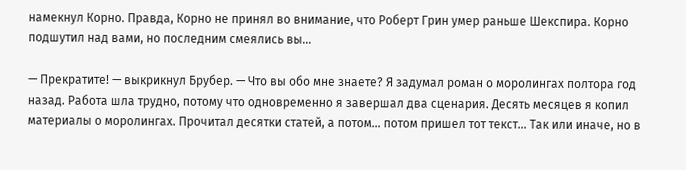намекнул Корно. Правда, Корно не принял во внимание, что Роберт Грин умер раньше Шекспира. Корно подшутил над вами, но последним смеялись вы…

— Прекратите! — выкрикнул Брубер. — Что вы обо мне знаете? Я задумал роман о моролингах полтора год назад. Работа шла трудно, потому что одновременно я завершал два сценария. Десять месяцев я копил материалы о моролингах. Прочитал десятки статей, а потом… потом пришел тот текст… Так или иначе, но в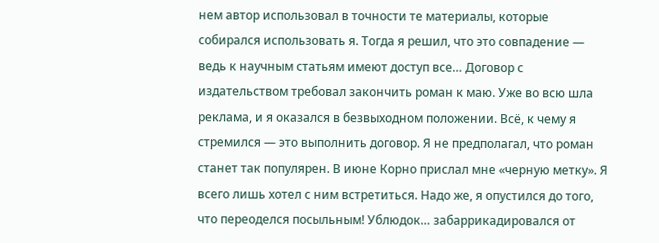нем автор использовал в точности те материалы, которые собирался использовать я. Тогда я решил, что это совпадение — ведь к научным статьям имеют доступ все… Договор с издательством требовал закончить роман к маю. Уже во всю шла реклама, и я оказался в безвыходном положении. Всё, к чему я стремился — это выполнить договор. Я не предполагал, что роман станет так популярен. В июне Корно прислал мне «черную метку». Я всего лишь хотел с ним встретиться. Надо же, я опустился до того, что переоделся посыльным! Ублюдок… забаррикадировался от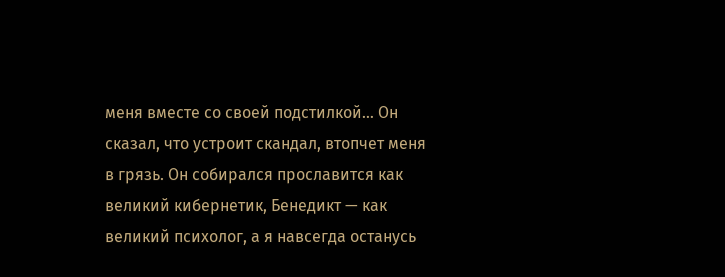меня вместе со своей подстилкой… Он сказал, что устроит скандал, втопчет меня в грязь. Он собирался прославится как великий кибернетик, Бенедикт — как великий психолог, а я навсегда останусь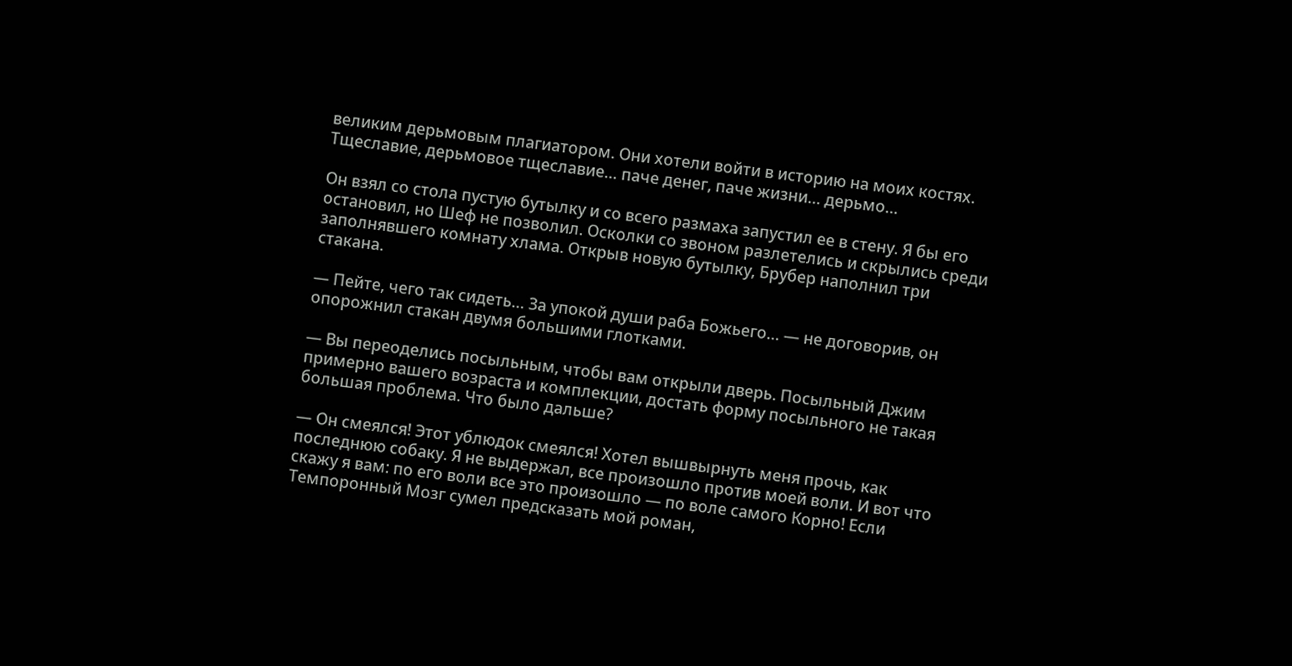великим дерьмовым плагиатором. Они хотели войти в историю на моих костях. Тщеславие, дерьмовое тщеславие… паче денег, паче жизни… дерьмо…

Он взял со стола пустую бутылку и со всего размаха запустил ее в стену. Я бы его остановил, но Шеф не позволил. Осколки со звоном разлетелись и скрылись среди заполнявшего комнату хлама. Открыв новую бутылку, Брубер наполнил три стакана.

— Пейте, чего так сидеть… За упокой души раба Божьего… — не договорив, он опорожнил стакан двумя большими глотками.

— Вы переоделись посыльным, чтобы вам открыли дверь. Посыльный Джим примерно вашего возраста и комплекции, достать форму посыльного не такая большая проблема. Что было дальше?

— Он смеялся! Этот ублюдок смеялся! Хотел вышвырнуть меня прочь, как последнюю собаку. Я не выдержал, все произошло против моей воли. И вот что скажу я вам: по его воли все это произошло — по воле самого Корно! Если Темпоронный Мозг сумел предсказать мой роман,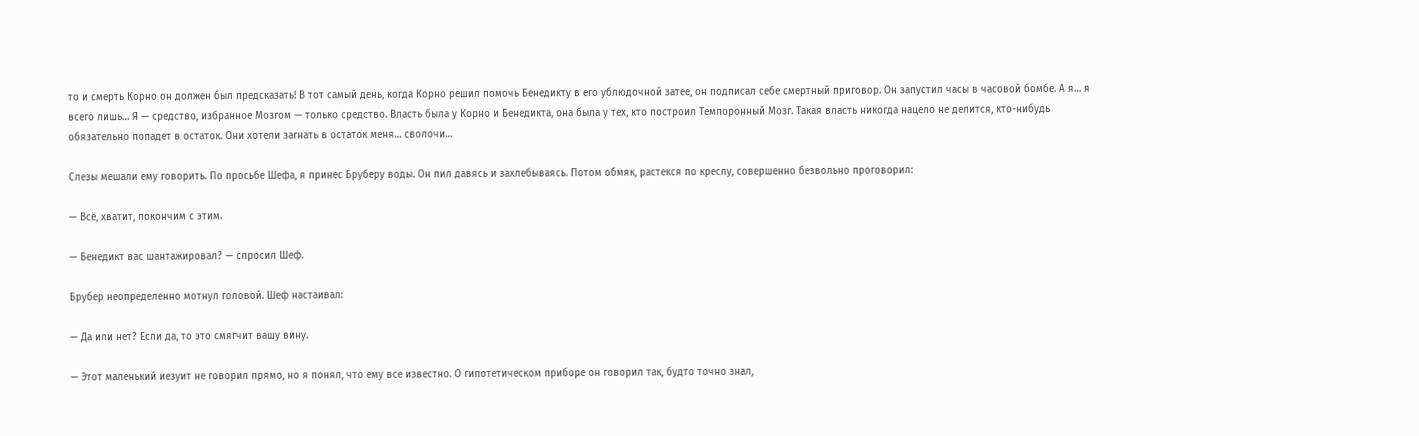то и смерть Корно он должен был предсказать! В тот самый день, когда Корно решил помочь Бенедикту в его ублюдочной затее, он подписал себе смертный приговор. Он запустил часы в часовой бомбе. А я… я всего лишь… Я — средство, избранное Мозгом — только средство. Власть была у Корно и Бенедикта, она была у тех, кто построил Темпоронный Мозг. Такая власть никогда нацело не делится, кто-нибудь обязательно попадет в остаток. Они хотели загнать в остаток меня… сволочи…

Слезы мешали ему говорить. По просьбе Шефа, я принес Бруберу воды. Он пил давясь и захлебываясь. Потом обмяк, растекся по креслу, совершенно безвольно проговорил:

— Всё, хватит, покончим с этим.

— Бенедикт вас шантажировал? — спросил Шеф.

Брубер неопределенно мотнул головой. Шеф настаивал:

— Да или нет? Если да, то это смягчит вашу вину.

— Этот маленький иезуит не говорил прямо, но я понял, что ему все известно. О гипотетическом приборе он говорил так, будто точно знал,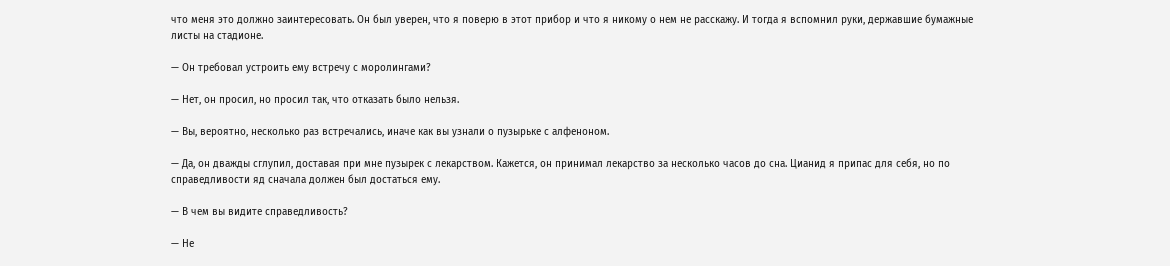что меня это должно заинтересовать. Он был уверен, что я поверю в этот прибор и что я никому о нем не расскажу. И тогда я вспомнил руки, державшие бумажные листы на стадионе.

— Он требовал устроить ему встречу с моролингами?

— Нет, он просил, но просил так, что отказать было нельзя.

— Вы, вероятно, несколько раз встречались, иначе как вы узнали о пузырьке с алфеноном.

— Да, он дважды сглупил, доставая при мне пузырек с лекарством. Кажется, он принимал лекарство за несколько часов до сна. Цианид я припас для себя, но по справедливости яд сначала должен был достаться ему.

— В чем вы видите справедливость?

— Не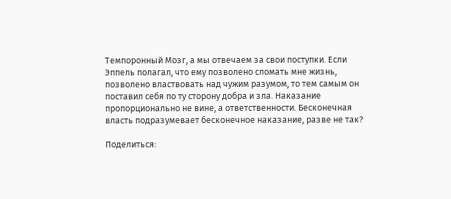Темпоронный Мозг, а мы отвечаем за свои поступки. Если Эппель полагал, что ему позволено сломать мне жизнь, позволено властвовать над чужим разумом, то тем самым он поставил себя по ту сторону добра и зла. Наказание пропорционально не вине, а ответственности. Бесконечная власть подразумевает бесконечное наказание, разве не так?

Поделиться: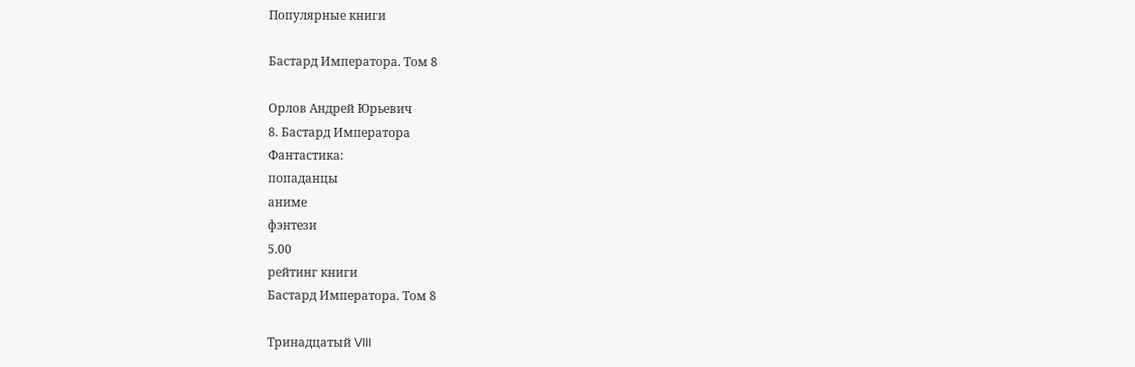Популярные книги

Бастард Императора. Том 8

Орлов Андрей Юрьевич
8. Бастард Императора
Фантастика:
попаданцы
аниме
фэнтези
5.00
рейтинг книги
Бастард Императора. Том 8

Тринадцатый VIII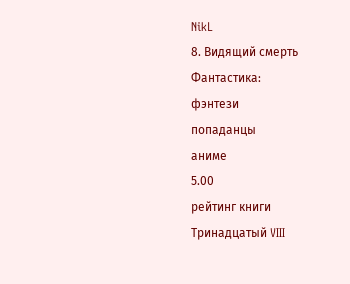NikL
8. Видящий смерть
Фантастика:
фэнтези
попаданцы
аниме
5.00
рейтинг книги
Тринадцатый VIII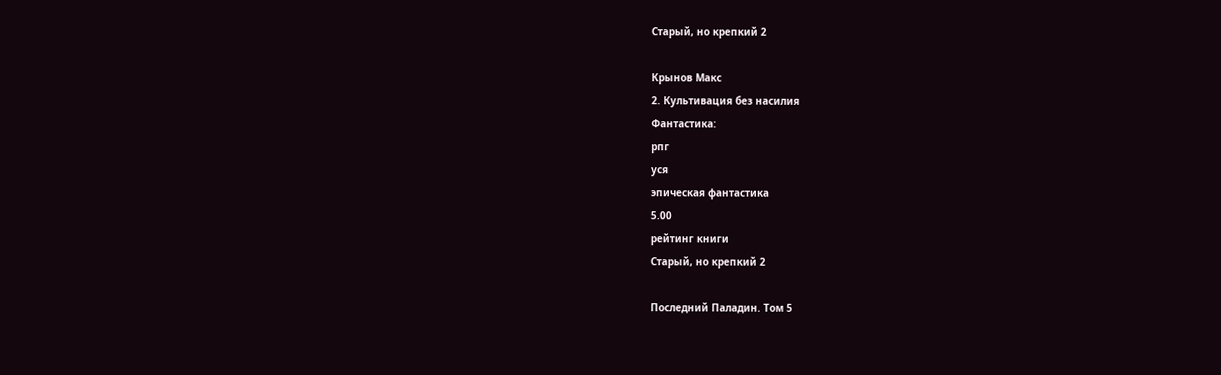Старый, но крепкий 2

Крынов Макс
2. Культивация без насилия
Фантастика:
рпг
уся
эпическая фантастика
5.00
рейтинг книги
Старый, но крепкий 2

Последний Паладин. Том 5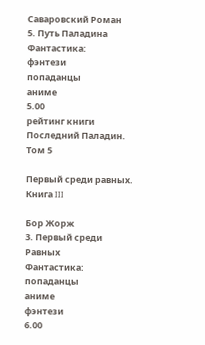Саваровский Роман
5. Путь Паладина
Фантастика:
фэнтези
попаданцы
аниме
5.00
рейтинг книги
Последний Паладин. Том 5

Первый среди равных. Книга III

Бор Жорж
3. Первый среди Равных
Фантастика:
попаданцы
аниме
фэнтези
6.00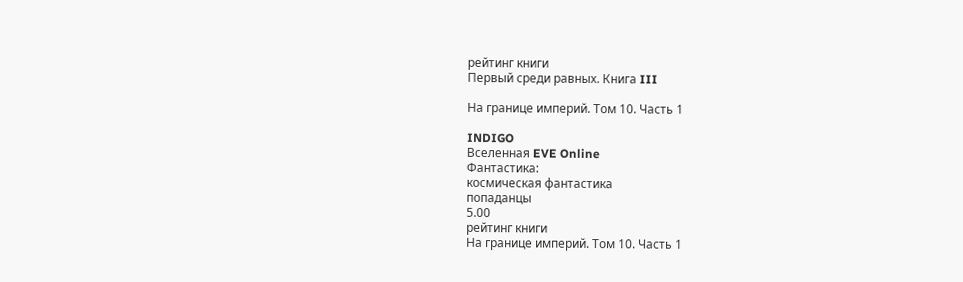рейтинг книги
Первый среди равных. Книга III

На границе империй. Том 10. Часть 1

INDIGO
Вселенная EVE Online
Фантастика:
космическая фантастика
попаданцы
5.00
рейтинг книги
На границе империй. Том 10. Часть 1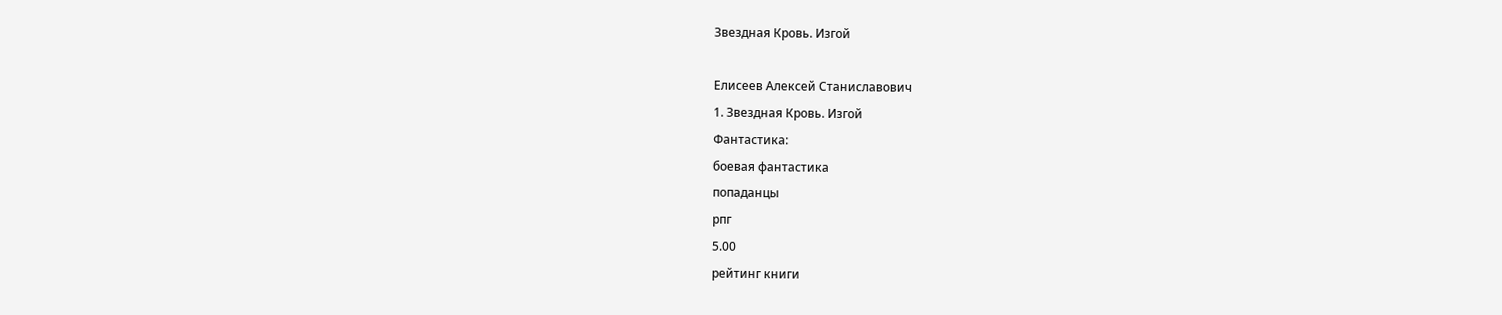Звездная Кровь. Изгой

Елисеев Алексей Станиславович
1. Звездная Кровь. Изгой
Фантастика:
боевая фантастика
попаданцы
рпг
5.00
рейтинг книги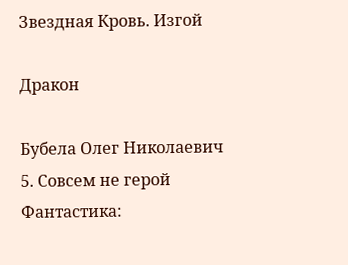Звездная Кровь. Изгой

Дракон

Бубела Олег Николаевич
5. Совсем не герой
Фантастика: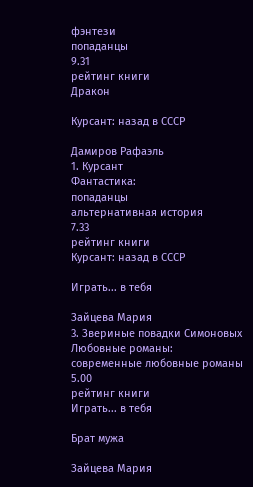фэнтези
попаданцы
9.31
рейтинг книги
Дракон

Курсант: назад в СССР

Дамиров Рафаэль
1. Курсант
Фантастика:
попаданцы
альтернативная история
7.33
рейтинг книги
Курсант: назад в СССР

Играть... в тебя

Зайцева Мария
3. Звериные повадки Симоновых
Любовные романы:
современные любовные романы
5.00
рейтинг книги
Играть... в тебя

Брат мужа

Зайцева Мария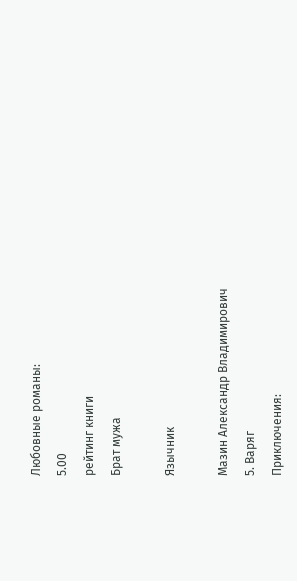Любовные романы:
5.00
рейтинг книги
Брат мужа

Язычник

Мазин Александр Владимирович
5. Варяг
Приключения: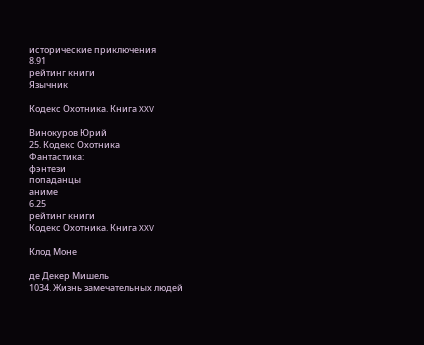исторические приключения
8.91
рейтинг книги
Язычник

Кодекс Охотника. Книга XXV

Винокуров Юрий
25. Кодекс Охотника
Фантастика:
фэнтези
попаданцы
аниме
6.25
рейтинг книги
Кодекс Охотника. Книга XXV

Клод Моне

де Декер Мишель
1034. Жизнь замечательных людей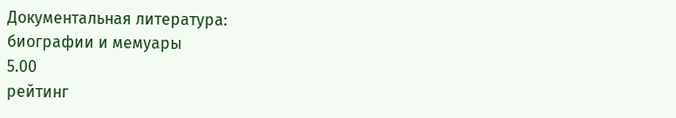Документальная литература:
биографии и мемуары
5.00
рейтинг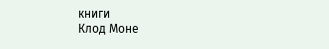книги
Клод Моне